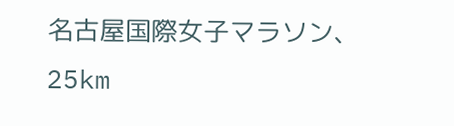名古屋国際女子マラソン、25km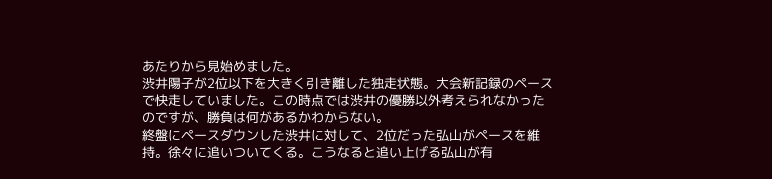あたりから見始めました。
渋井陽子が2位以下を大きく引き離した独走状態。大会新記録のペースで快走していました。この時点では渋井の優勝以外考えられなかったのですが、勝負は何があるかわからない。
終盤にペースダウンした渋井に対して、2位だった弘山がペースを維持。徐々に追いついてくる。こうなると追い上げる弘山が有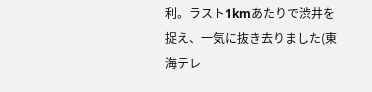利。ラスト1kmあたりで渋井を捉え、一気に抜き去りました(東海テレ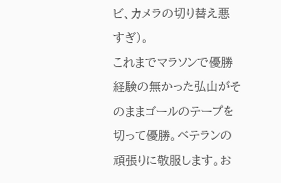ビ、カメラの切り替え悪すぎ)。
これまでマラソンで優勝経験の無かった弘山がそのままゴールのテープを切って優勝。ベテランの頑張りに敬服します。お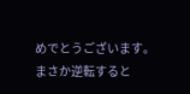めでとうございます。
まさか逆転すると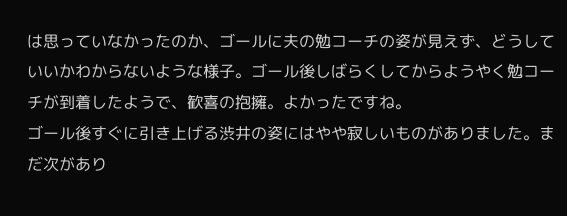は思っていなかったのか、ゴールに夫の勉コーチの姿が見えず、どうしていいかわからないような様子。ゴール後しばらくしてからようやく勉コーチが到着したようで、歓喜の抱擁。よかったですね。
ゴール後すぐに引き上げる渋井の姿にはやや寂しいものがありました。まだ次があり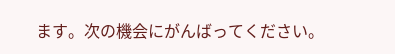ます。次の機会にがんばってください。